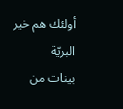أولئك هم خير البريّة
بينات من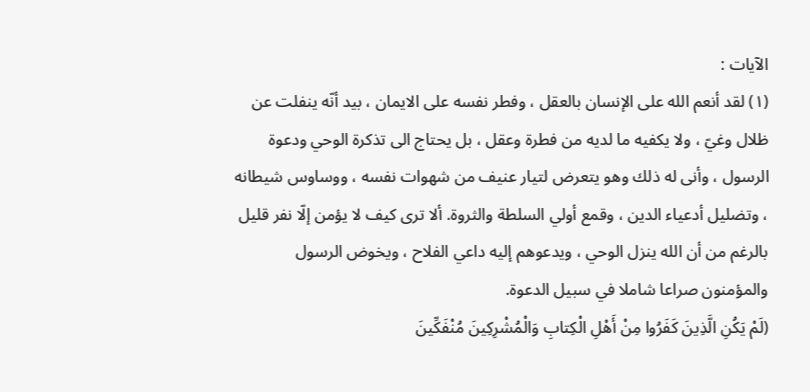الآيات :
(١) لقد أنعم الله على الإنسان بالعقل ، وفطر نفسه على الايمان ، بيد أنّه ينفلت عن ظلال وغيّ ، ولا يكفيه ما لديه من فطرة وعقل ، بل يحتاج الى تذكرة الوحي ودعوة الرسول ، وأنى له ذلك وهو يتعرض لتيار عنيف من شهوات نفسه ، ووساوس شيطانه ، وتضليل أدعياء الدين ، وقمع أولي السلطة والثروة. ألا ترى كيف لا يؤمن إلّا نفر قليل بالرغم من أن الله ينزل الوحي ، ويدعوهم إليه داعي الفلاح ، ويخوض الرسول والمؤمنون صراعا شاملا في سبيل الدعوة.
(لَمْ يَكُنِ الَّذِينَ كَفَرُوا مِنْ أَهْلِ الْكِتابِ وَالْمُشْرِكِينَ مُنْفَكِّينَ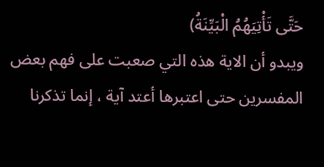حَتَّى تَأْتِيَهُمُ الْبَيِّنَةُ)
ويبدو أن الاية هذه التي صعبت على فهم بعض المفسرين حتى اعتبرها أعتد آية ، إنما تذكرنا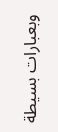وبعبارات بسيطة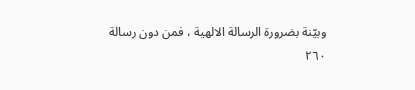وبيّنة بضرورة الرسالة الالهية ، فمن دون رسالة
٢٦٠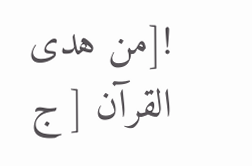![من هدى القرآن [ ج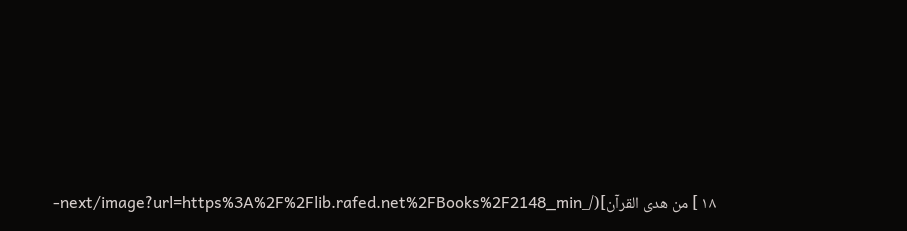١٨ ] من هدى القرآن](/_next/image?url=https%3A%2F%2Flib.rafed.net%2FBooks%2F2148_min-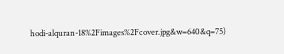hodi-alquran-18%2Fimages%2Fcover.jpg&w=640&q=75)